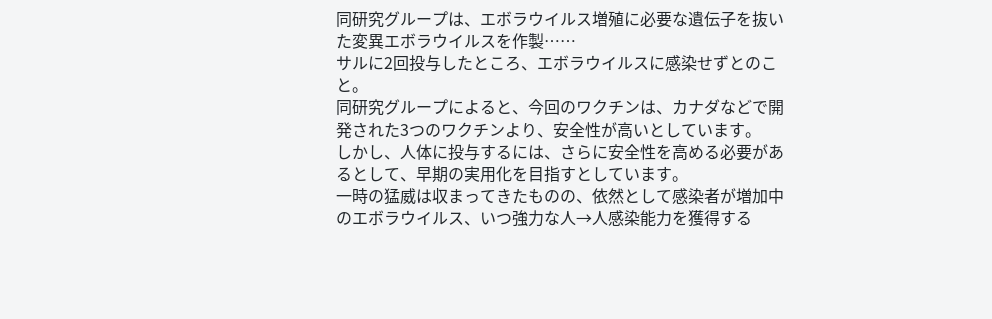同研究グループは、エボラウイルス増殖に必要な遺伝子を抜いた変異エボラウイルスを作製……
サルに2回投与したところ、エボラウイルスに感染せずとのこと。
同研究グループによると、今回のワクチンは、カナダなどで開発された3つのワクチンより、安全性が高いとしています。
しかし、人体に投与するには、さらに安全性を高める必要があるとして、早期の実用化を目指すとしています。
一時の猛威は収まってきたものの、依然として感染者が増加中のエボラウイルス、いつ強力な人→人感染能力を獲得する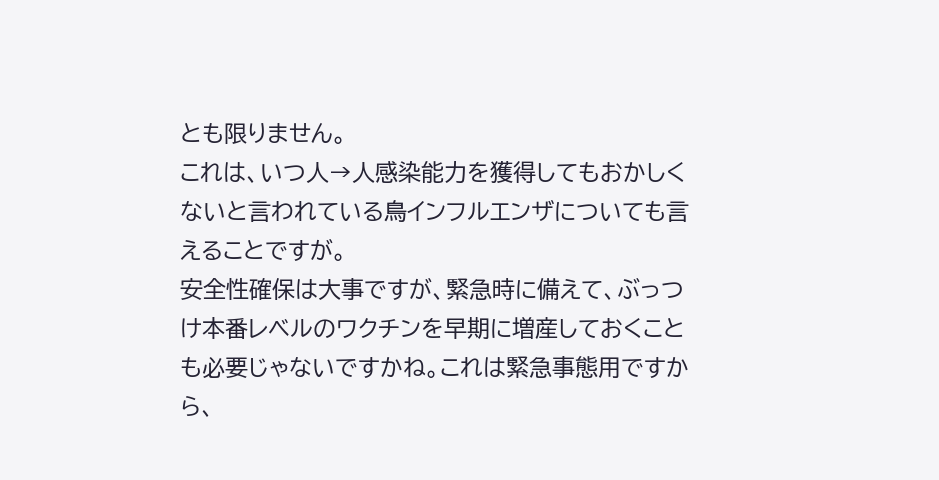とも限りません。
これは、いつ人→人感染能力を獲得してもおかしくないと言われている鳥インフルエンザについても言えることですが。
安全性確保は大事ですが、緊急時に備えて、ぶっつけ本番レベルのワクチンを早期に増産しておくことも必要じゃないですかね。これは緊急事態用ですから、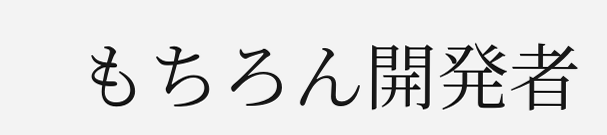もちろん開発者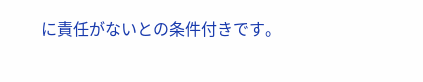に責任がないとの条件付きです。